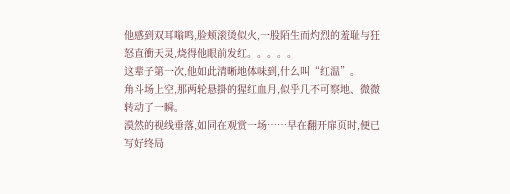他感到双耳嗡鸣,脸颊滚烫似火,一股陌生而灼烈的羞耻与狂怒直衝天灵,烧得他眼前发红。。。。。
这辈子第一次,他如此清晰地体味到,什么叫“红温”。
角斗场上空,那两轮悬掛的猩红血月,似乎几不可察地、微微转动了一瞬。
漠然的视线垂落,如同在观赏一场……早在翻开扉页时,便已写好终局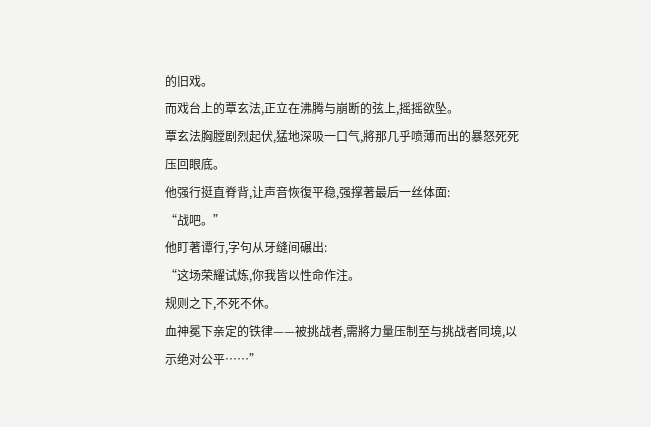的旧戏。
而戏台上的覃玄法,正立在沸腾与崩断的弦上,摇摇欲坠。
覃玄法胸膛剧烈起伏,猛地深吸一口气,將那几乎喷薄而出的暴怒死死压回眼底。
他强行挺直脊背,让声音恢復平稳,强撑著最后一丝体面:
“战吧。”
他盯著谭行,字句从牙缝间碾出:
“这场荣耀试炼,你我皆以性命作注。
规则之下,不死不休。
血神冕下亲定的铁律——被挑战者,需將力量压制至与挑战者同境,以示绝对公平……”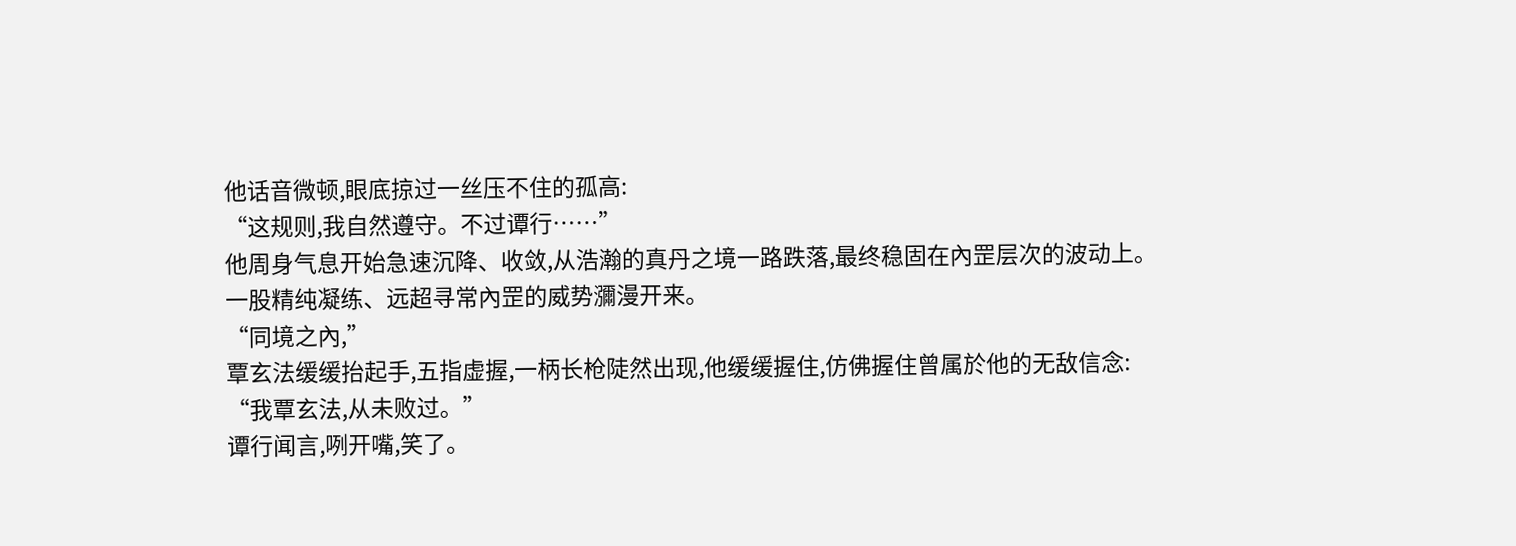他话音微顿,眼底掠过一丝压不住的孤高:
“这规则,我自然遵守。不过谭行……”
他周身气息开始急速沉降、收敛,从浩瀚的真丹之境一路跌落,最终稳固在內罡层次的波动上。
一股精纯凝练、远超寻常內罡的威势瀰漫开来。
“同境之內,”
覃玄法缓缓抬起手,五指虚握,一柄长枪陡然出现,他缓缓握住,仿佛握住曾属於他的无敌信念:
“我覃玄法,从未败过。”
谭行闻言,咧开嘴,笑了。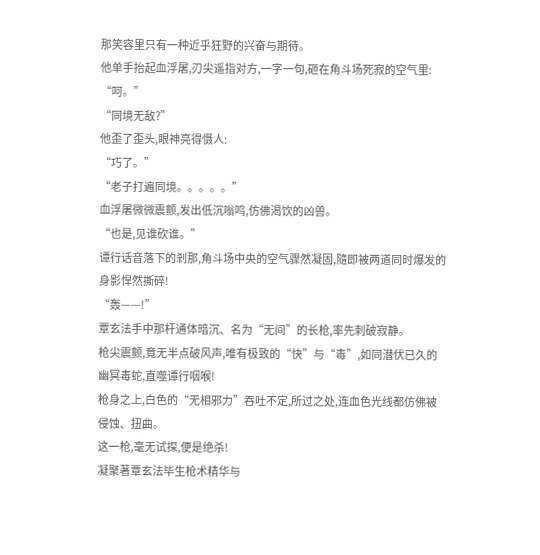那笑容里只有一种近乎狂野的兴奋与期待。
他单手抬起血浮屠,刃尖遥指对方,一字一句,砸在角斗场死寂的空气里:
“呵。”
“同境无敌?”
他歪了歪头,眼神亮得慑人:
“巧了。”
“老子打遍同境。。。。。”
血浮屠微微震颤,发出低沉嗡鸣,仿佛渴饮的凶兽。
“也是,见谁砍谁。”
谭行话音落下的剎那,角斗场中央的空气骤然凝固,隨即被两道同时爆发的身影悍然撕碎!
“轰——!”
覃玄法手中那杆通体暗沉、名为“无间”的长枪,率先刺破寂静。
枪尖震颤,竟无半点破风声,唯有极致的“快”与“毒”,如同潜伏已久的幽冥毒蛇,直噬谭行咽喉!
枪身之上,白色的“无相邪力”吞吐不定,所过之处,连血色光线都仿佛被侵蚀、扭曲。
这一枪,毫无试探,便是绝杀!
凝聚著覃玄法毕生枪术精华与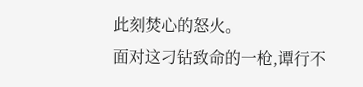此刻焚心的怒火。
面对这刁钻致命的一枪,谭行不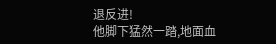退反进!
他脚下猛然一踏,地面血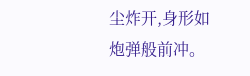尘炸开,身形如炮弹般前冲。